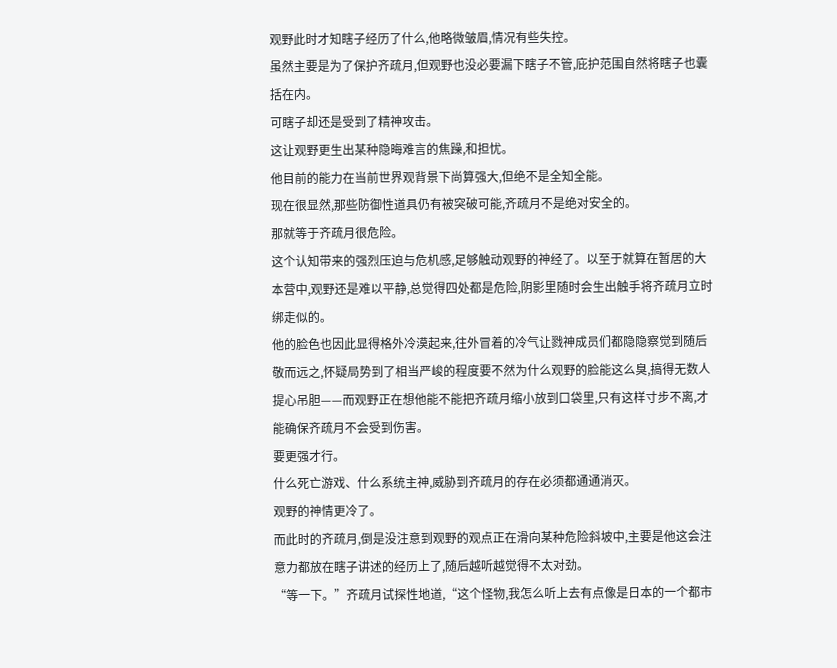观野此时才知瞎子经历了什么,他略微皱眉,情况有些失控。
虽然主要是为了保护齐疏月,但观野也没必要漏下瞎子不管,庇护范围自然将瞎子也囊括在内。
可瞎子却还是受到了精神攻击。
这让观野更生出某种隐晦难言的焦躁,和担忧。
他目前的能力在当前世界观背景下尚算强大,但绝不是全知全能。
现在很显然,那些防御性道具仍有被突破可能,齐疏月不是绝对安全的。
那就等于齐疏月很危险。
这个认知带来的强烈压迫与危机感,足够触动观野的神经了。以至于就算在暂居的大本营中,观野还是难以平静,总觉得四处都是危险,阴影里随时会生出触手将齐疏月立时绑走似的。
他的脸色也因此显得格外冷漠起来,往外冒着的冷气让戮神成员们都隐隐察觉到随后敬而远之,怀疑局势到了相当严峻的程度要不然为什么观野的脸能这么臭,搞得无数人提心吊胆——而观野正在想他能不能把齐疏月缩小放到口袋里,只有这样寸步不离,才能确保齐疏月不会受到伤害。
要更强才行。
什么死亡游戏、什么系统主神,威胁到齐疏月的存在必须都通通消灭。
观野的神情更冷了。
而此时的齐疏月,倒是没注意到观野的观点正在滑向某种危险斜坡中,主要是他这会注意力都放在瞎子讲述的经历上了,随后越听越觉得不太对劲。
“等一下。”齐疏月试探性地道,“这个怪物,我怎么听上去有点像是日本的一个都市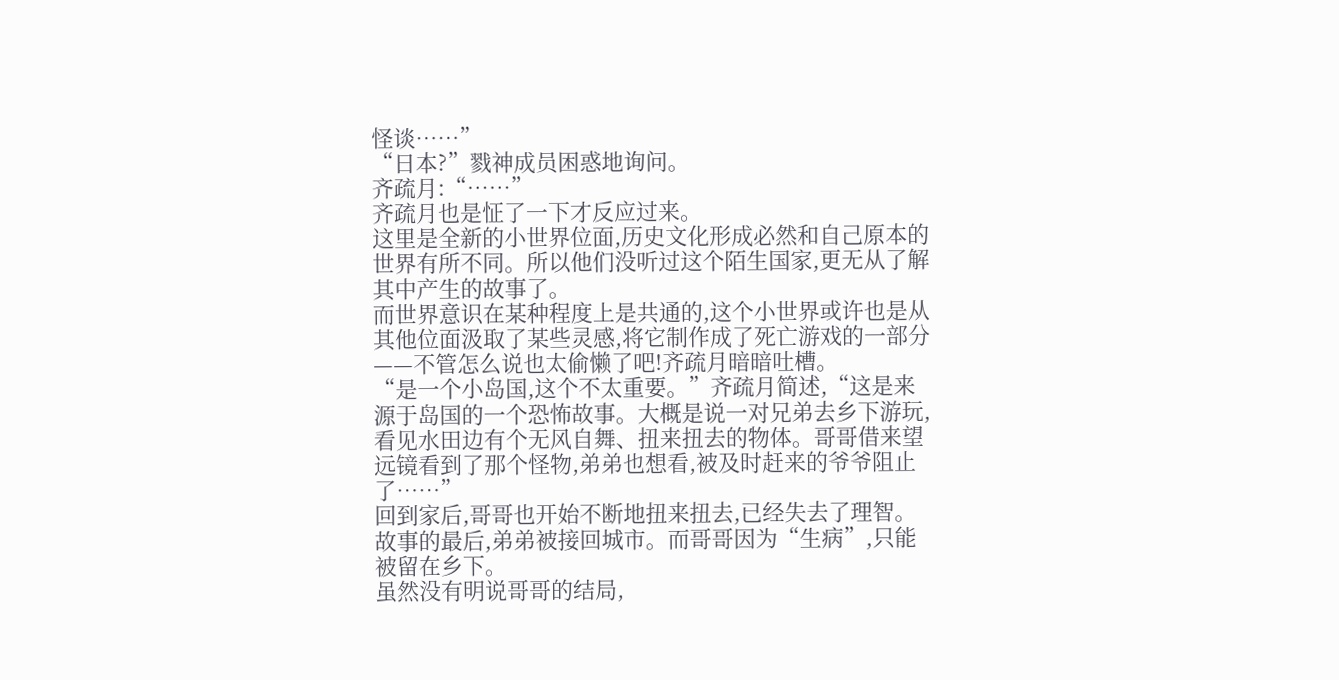怪谈……”
“日本?”戮神成员困惑地询问。
齐疏月:“……”
齐疏月也是怔了一下才反应过来。
这里是全新的小世界位面,历史文化形成必然和自己原本的世界有所不同。所以他们没听过这个陌生国家,更无从了解其中产生的故事了。
而世界意识在某种程度上是共通的,这个小世界或许也是从其他位面汲取了某些灵感,将它制作成了死亡游戏的一部分——不管怎么说也太偷懒了吧!齐疏月暗暗吐槽。
“是一个小岛国,这个不太重要。”齐疏月简述,“这是来源于岛国的一个恐怖故事。大概是说一对兄弟去乡下游玩,看见水田边有个无风自舞、扭来扭去的物体。哥哥借来望远镜看到了那个怪物,弟弟也想看,被及时赶来的爷爷阻止了……”
回到家后,哥哥也开始不断地扭来扭去,已经失去了理智。
故事的最后,弟弟被接回城市。而哥哥因为“生病”,只能被留在乡下。
虽然没有明说哥哥的结局,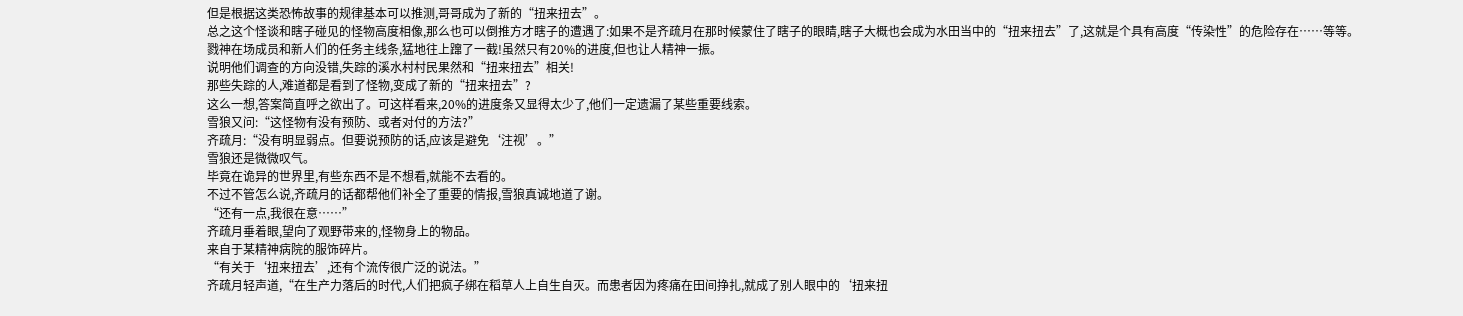但是根据这类恐怖故事的规律基本可以推测,哥哥成为了新的“扭来扭去”。
总之这个怪谈和瞎子碰见的怪物高度相像,那么也可以倒推方才瞎子的遭遇了:如果不是齐疏月在那时候蒙住了瞎子的眼睛,瞎子大概也会成为水田当中的“扭来扭去”了,这就是个具有高度“传染性”的危险存在……等等。
戮神在场成员和新人们的任务主线条,猛地往上蹿了一截!虽然只有20%的进度,但也让人精神一振。
说明他们调查的方向没错,失踪的溪水村村民果然和“扭来扭去”相关!
那些失踪的人,难道都是看到了怪物,变成了新的“扭来扭去”?
这么一想,答案简直呼之欲出了。可这样看来,20%的进度条又显得太少了,他们一定遗漏了某些重要线索。
雪狼又问:“这怪物有没有预防、或者对付的方法?”
齐疏月:“没有明显弱点。但要说预防的话,应该是避免‘注视’。”
雪狼还是微微叹气。
毕竟在诡异的世界里,有些东西不是不想看,就能不去看的。
不过不管怎么说,齐疏月的话都帮他们补全了重要的情报,雪狼真诚地道了谢。
“还有一点,我很在意……”
齐疏月垂着眼,望向了观野带来的,怪物身上的物品。
来自于某精神病院的服饰碎片。
“有关于‘扭来扭去’,还有个流传很广泛的说法。”
齐疏月轻声道,“在生产力落后的时代,人们把疯子绑在稻草人上自生自灭。而患者因为疼痛在田间挣扎,就成了别人眼中的‘扭来扭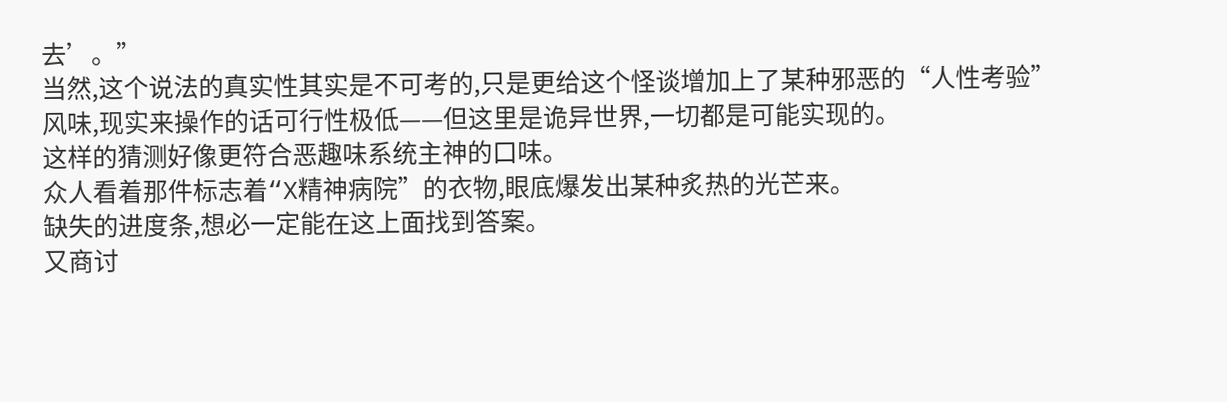去’。”
当然,这个说法的真实性其实是不可考的,只是更给这个怪谈增加上了某种邪恶的“人性考验”风味,现实来操作的话可行性极低——但这里是诡异世界,一切都是可能实现的。
这样的猜测好像更符合恶趣味系统主神的口味。
众人看着那件标志着“X精神病院”的衣物,眼底爆发出某种炙热的光芒来。
缺失的进度条,想必一定能在这上面找到答案。
又商讨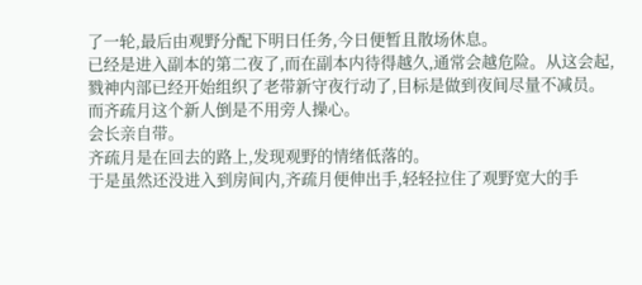了一轮,最后由观野分配下明日任务,今日便暂且散场休息。
已经是进入副本的第二夜了,而在副本内待得越久,通常会越危险。从这会起,戮神内部已经开始组织了老带新守夜行动了,目标是做到夜间尽量不减员。
而齐疏月这个新人倒是不用旁人操心。
会长亲自带。
齐疏月是在回去的路上,发现观野的情绪低落的。
于是虽然还没进入到房间内,齐疏月便伸出手,轻轻拉住了观野宽大的手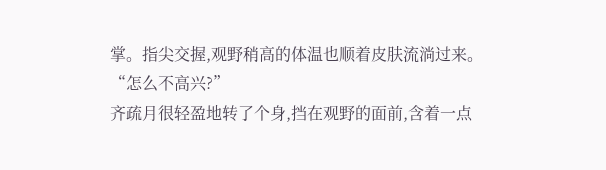掌。指尖交握,观野稍高的体温也顺着皮肤流淌过来。
“怎么不高兴?”
齐疏月很轻盈地转了个身,挡在观野的面前,含着一点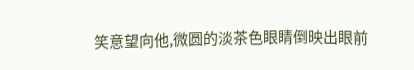笑意望向他,微圆的淡茶色眼睛倒映出眼前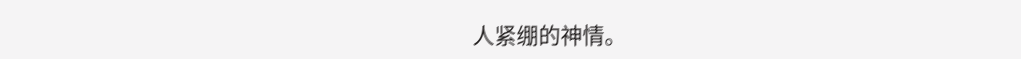人紧绷的神情。